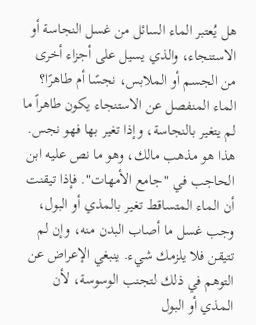هل يُعتبر الماء السائل من غسل النجاسة أو الاستنجاء، والذي يسيل على أجزاء أخرى من الجسم أو الملابس، نجسًا أم طاهرًا؟
الماء المنفصل عن الاستنجاء يكون طاهراً ما لم يتغير بالنجاسة، وإذا تغير بها فهو نجس. هذا هو مذهب مالك، وهو ما نص عليه ابن الحاجب في "جامع الأمهات". فإذا تيقنت أن الماء المتساقط تغير بالمذي أو البول، وجب غسل ما أصاب البدن منه، وإن لم تتيقن فلا يلزمك شيء. ينبغي الإعراض عن التوهم في ذلك لتجنب الوسوسة، لأن المذي أو البول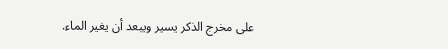على مخرج الذكر يسير ويبعد أن يغير الماء.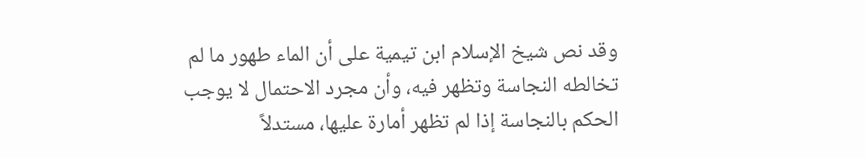وقد نص شيخ الإسلام ابن تيمية على أن الماء طهور ما لم تخالطه النجاسة وتظهر فيه، وأن مجرد الاحتمال لا يوجب الحكم بالنجاسة إذا لم تظهر أمارة عليها، مستدلاً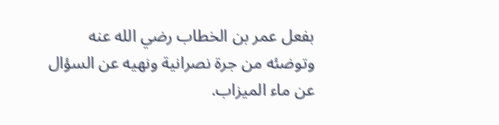بفعل عمر بن الخطاب رضي الله عنه وتوضئه من جرة نصرانية ونهيه عن السؤال عن ماء الميزاب.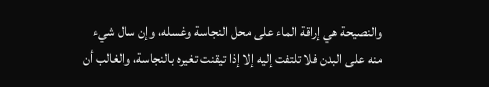والنصيحة هي إراقة الماء على محل النجاسة وغسله، وإن سال شيء منه على البدن فلا تلتفت إليه إلا إذا تيقنت تغيره بالنجاسة، والغالب أن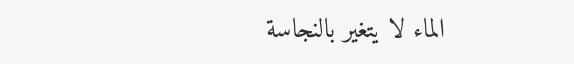الماء لا يتغير بالنجاسة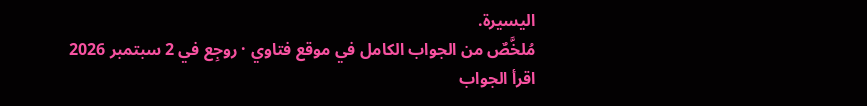اليسيرة.
مُلخَّصٌ من الجواب الكامل في موقع فتاوي · روجِع في 2 سبتمبر 2026
اقرأ الجواب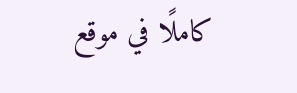كاملًا في موقع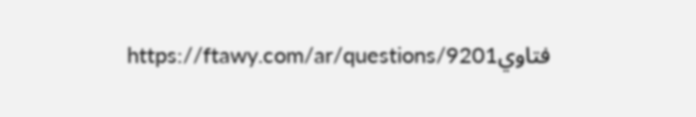فتاويhttps://ftawy.com/ar/questions/9201